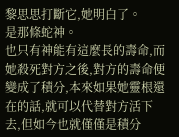黎思思打斷它,她明白了。
是那條蛇神。
也只有神能有這麼長的壽命,而她殺死對方之後,對方的壽命便變成了積分,本來如果她靈根還在的話,就可以代替對方活下去,但如今也就僅僅是積分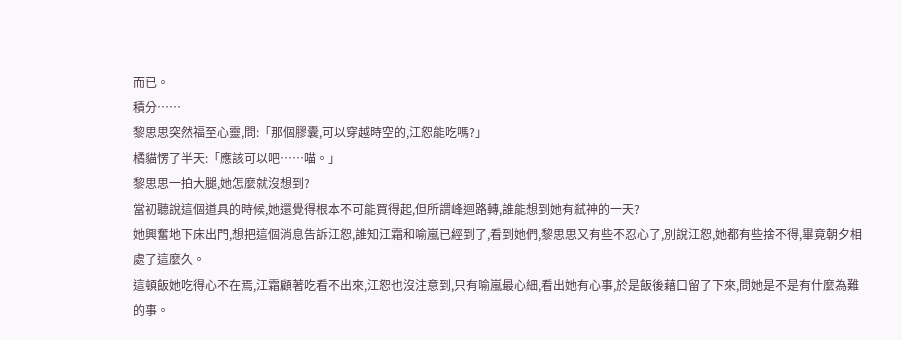而已。
積分……
黎思思突然福至心靈,問:「那個膠囊,可以穿越時空的,江恕能吃嗎?」
橘貓愣了半天:「應該可以吧……喵。」
黎思思一拍大腿,她怎麼就沒想到?
當初聽說這個道具的時候,她還覺得根本不可能買得起,但所謂峰迴路轉,誰能想到她有弒神的一天?
她興奮地下床出門,想把這個消息告訴江恕,誰知江霜和喻嵐已經到了,看到她們,黎思思又有些不忍心了,別說江恕,她都有些捨不得,畢竟朝夕相處了這麼久。
這頓飯她吃得心不在焉,江霜顧著吃看不出來,江恕也沒注意到,只有喻嵐最心細,看出她有心事,於是飯後藉口留了下來,問她是不是有什麼為難的事。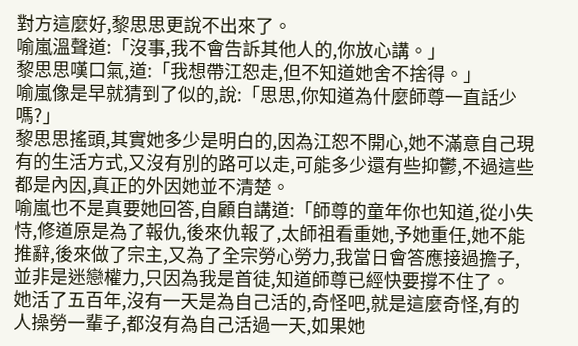對方這麼好,黎思思更說不出來了。
喻嵐溫聲道:「沒事,我不會告訴其他人的,你放心講。」
黎思思嘆口氣,道:「我想帶江恕走,但不知道她舍不捨得。」
喻嵐像是早就猜到了似的,說:「思思,你知道為什麼師尊一直話少嗎?」
黎思思搖頭,其實她多少是明白的,因為江恕不開心,她不滿意自己現有的生活方式,又沒有別的路可以走,可能多少還有些抑鬱,不過這些都是內因,真正的外因她並不清楚。
喻嵐也不是真要她回答,自顧自講道:「師尊的童年你也知道,從小失恃,修道原是為了報仇,後來仇報了,太師祖看重她,予她重任,她不能推辭,後來做了宗主,又為了全宗勞心勞力,我當日會答應接過擔子,並非是迷戀權力,只因為我是首徒,知道師尊已經快要撐不住了。
她活了五百年,沒有一天是為自己活的,奇怪吧,就是這麼奇怪,有的人操勞一輩子,都沒有為自己活過一天,如果她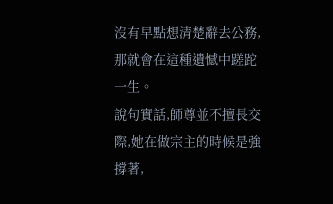沒有早點想清楚辭去公務,那就會在這種遺憾中蹉跎一生。
說句實話,師尊並不擅長交際,她在做宗主的時候是強撐著,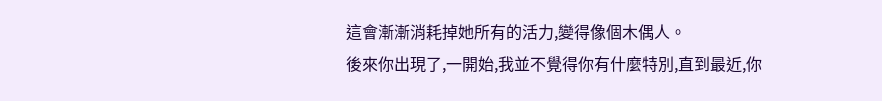這會漸漸消耗掉她所有的活力,變得像個木偶人。
後來你出現了,一開始,我並不覺得你有什麼特別,直到最近,你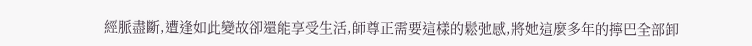經脈盡斷,遭逢如此變故卻還能享受生活,師尊正需要這樣的鬆弛感,將她這麼多年的擰巴全部卸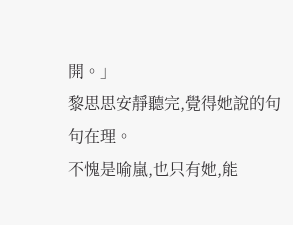開。」
黎思思安靜聽完,覺得她說的句句在理。
不愧是喻嵐,也只有她,能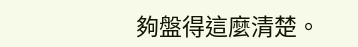夠盤得這麼清楚。